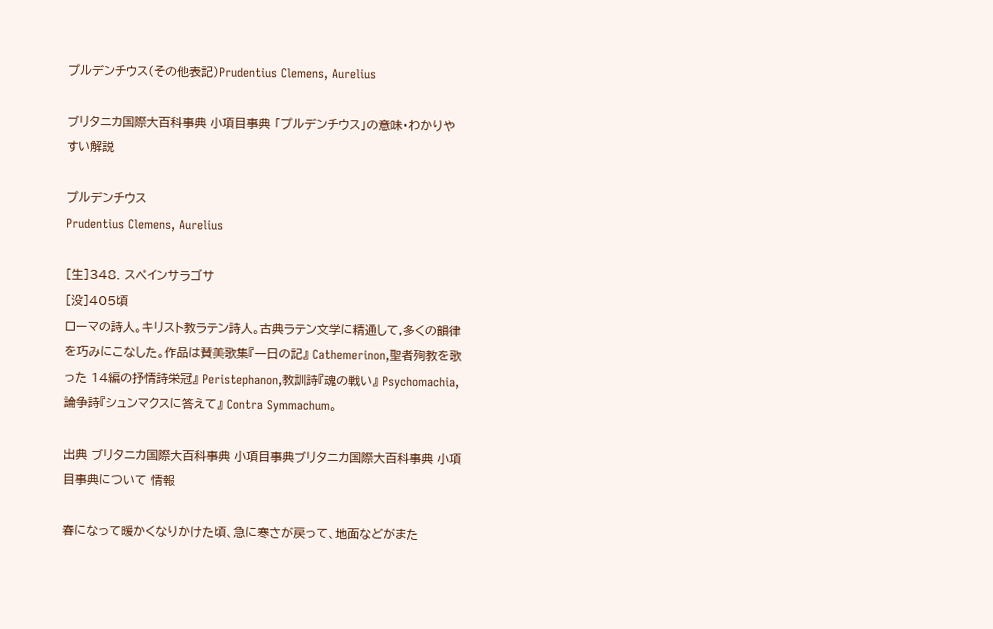プルデンチウス(その他表記)Prudentius Clemens, Aurelius

ブリタニカ国際大百科事典 小項目事典 「プルデンチウス」の意味・わかりやすい解説

プルデンチウス
Prudentius Clemens, Aurelius

[生]348. スペインサラゴサ
[没]405頃
ローマの詩人。キリスト教ラテン詩人。古典ラテン文学に精通して,多くの韻律を巧みにこなした。作品は賛美歌集『一日の記』 Cathemerinon,聖者殉教を歌った 14編の抒情詩栄冠』 Peristephanon,教訓詩『魂の戦い』 Psychomachia,論争詩『シュンマクスに答えて』 Contra Symmachum。

出典 ブリタニカ国際大百科事典 小項目事典ブリタニカ国際大百科事典 小項目事典について 情報

春になって暖かくなりかけた頃、急に寒さが戻って、地面などがまた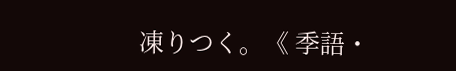凍りつく。《 季語・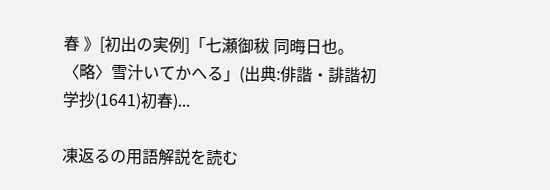春 》[初出の実例]「七瀬御秡 同晦日也。〈略〉雪汁いてかへる」(出典:俳諧・誹諧初学抄(1641)初春)...

凍返るの用語解説を読む